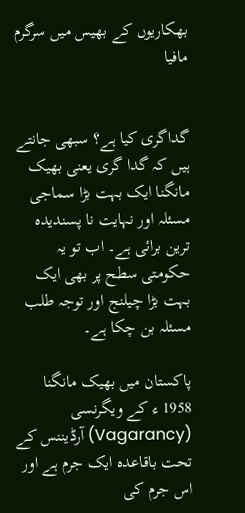بھکاریوں کے بھیس میں سرگرم مافیا


گداگری کیا ہے؟ سبھی جانتے ہیں کہ گدا گری یعنی بھیک مانگنا ایک بہت بڑا سماجی مسئلہ اور نہایت نا پسندیدہ ترین برائی ہے۔ اب تو یہ حکومتی سطح پر بھی ایک بہت بڑا چیلنج اور توجہ طلب مسئلہ بن چکا ہے۔

پاکستان میں بھیک مانگنا 1958 ء کے ویگرنسی (Vagarancy) آرڈیننس کے تحت باقاعدہ ایک جرم ہے اور اس جرم کی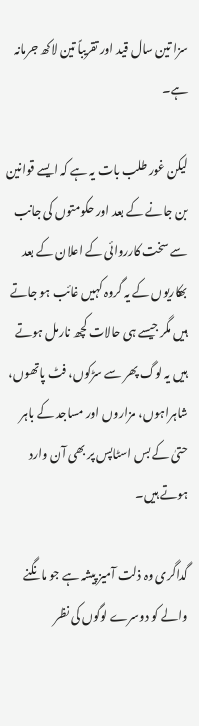سزا تین سال قید اور تقریباً تین لاکھ جرمانہ ہے۔

لیکن غور طلب بات یہ ہے کہ ایسے قوانین بن جانے کے بعد اور حکومتوں کی جانب سے سخت کارروائی کے اعلان کے بعد بھکاریوں کے یہ گروہ کہیں غائب ہو جاتے ہیں مگر جیسے ہی حالات کچھ نارمل ہوتے ہیں یہ لوگ پھر سے سڑکوں، فٹ پاتھوں، شاہراہوں، مزاروں اور مساجد کے باہر حتیٰ کے بس اسٹاپس پر بھی آن وارد ہوتے ہیں۔

گداگری وہ ذلت آمیز پیشہ ہے جو مانگنے والے کو دوسرے لوگوں کی نظر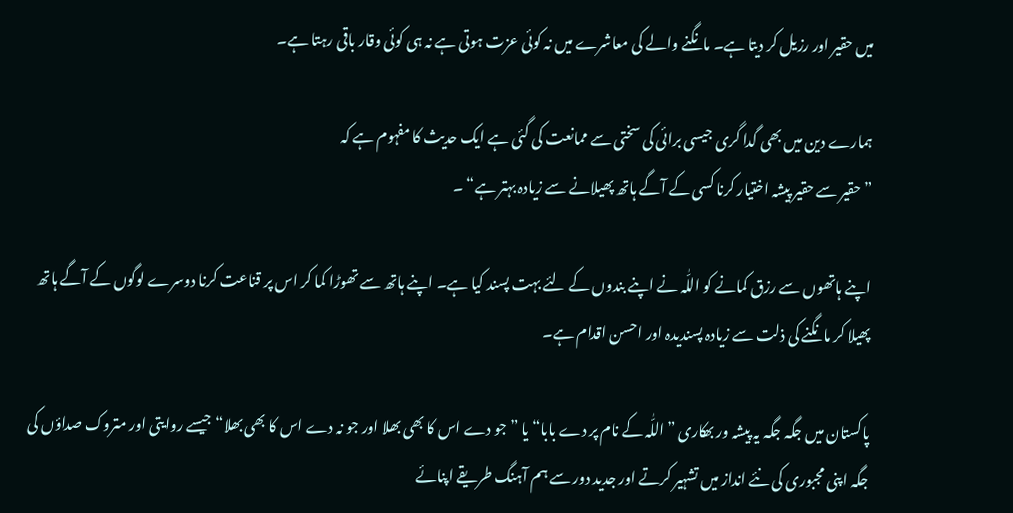میں حقیر اور رزیل کر دیتا ہے۔ مانگنے والے کی معاشرے میں نہ کوئی عزت ہوتی ہے نہ ہی کوئی وقار باقی رہتا ہے۔

ہمارے دین میں بھی گدا گری جیسی برائی کی سختی سے ممانعت کی گئی ہے ایک حدیث کا مفہوم ہے کہ
”حقیر سے حقیر پیشہ اختیار کرنا کسی کے آگے ہاتھ پھیلانے سے زیادہ بہتر ہے“ ۔

اپنے ہاتھوں سے رزق کمانے کو اللّٰہ نے اپنے بندوں کے لئے بہت پسند کیا ہے۔ اپنے ہاتھ سے تھوڑا کما کر اس پر قناعت کرنا دوسرے لوگوں کے آگے ہاتھ پھیلا کر مانگنے کی ذلت سے زیادہ پسندیدہ اور احسن اقدام ہے۔

پاکستان میں جگہ جگہ یہ پیشہ ور بھکاری ”اللّٰہ کے نام پر دے بابا“ یا ”جو دے اس کا بھی بھلا اور جو نہ دے اس کا بھی بھلا“ جیسے روایتی اور متروک صداؤں کی جگہ اپنی مجبوری کی نئے انداز میں تشہیر کرتے اور جدید دور سے ہم آہنگ طریقے اپنائے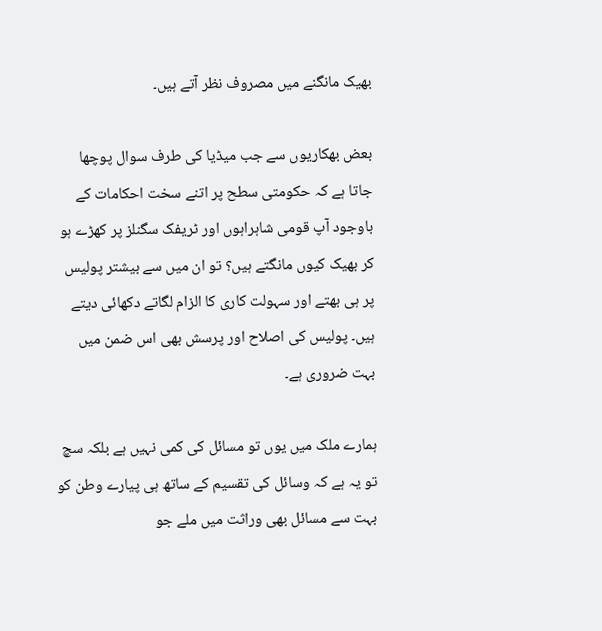بھیک مانگنے میں مصروف نظر آتے ہیں۔

بعض بھکاریوں سے جب میڈیا کی طرف سوال پوچھا جاتا ہے کہ حکومتی سطح پر اتنے سخت احکامات کے باوجود آپ قومی شاہراہوں اور ٹریفک سگنلز پر کھڑے ہو کر بھیک کیوں مانگتے ہیں؟ تو ان میں سے بیشتر پولیس پر ہی بھتے اور سہولت کاری کا الزام لگاتے دکھائی دیتے ہیں۔ پولیس کی اصلاح اور پرسش بھی اس ضمن میں بہت ضروری ہے۔

ہمارے ملک میں یوں تو مسائل کی کمی نہیں ہے بلکہ سچ تو یہ ہے کہ وسائل کی تقسیم کے ساتھ ہی پیارے وطن کو بہت سے مسائل بھی وراثت میں ملے جو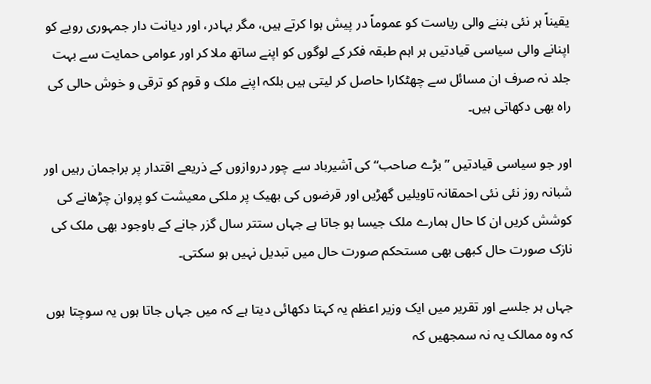یقیناً ہر نئی بننے والی ریاست کو عموماً در پیش ہوا کرتے ہیں، مگر بہادر، اور دیانت دار جمہوری رویے کو اپنانے والی سیاسی قیادتیں ہر اہم طبقہ فکر کے لوگوں کو اپنے ساتھ ملا کر اور عوامی حمایت سے بہت جلد نہ صرف ان مسائل سے چھٹکارا حاصل کر لیتی ہیں بلکہ اپنے ملک و قوم کو ترقی و خوش حالی کی راہ بھی دکھاتی ہیں۔

اور جو سیاسی قیادتیں ”بڑے صاحب“ کی آشیرباد سے چور دروازوں کے ذریعے اقتدار پر براجمان رہیں اور شبانہ روز نئی نئی احمقانہ تاویلیں گھڑیں اور قرضوں کی بھیک پر ملکی معیشت کو پروان چڑھانے کی کوشش کریں ان کا حال ہمارے ملک جیسا ہو جاتا ہے جہاں ستتر سال گزر جانے کے باوجود بھی ملک کی نازک صورت حال کبھی بھی مستحکم صورت حال میں تبدیل نہیں ہو سکتی۔

جہاں ہر جلسے اور تقریر میں ایک وزیر اعظم یہ کہتا دکھائی دیتا ہے کہ میں جہاں جاتا ہوں یہ سوچتا ہوں کہ وہ ممالک یہ نہ سمجھیں کہ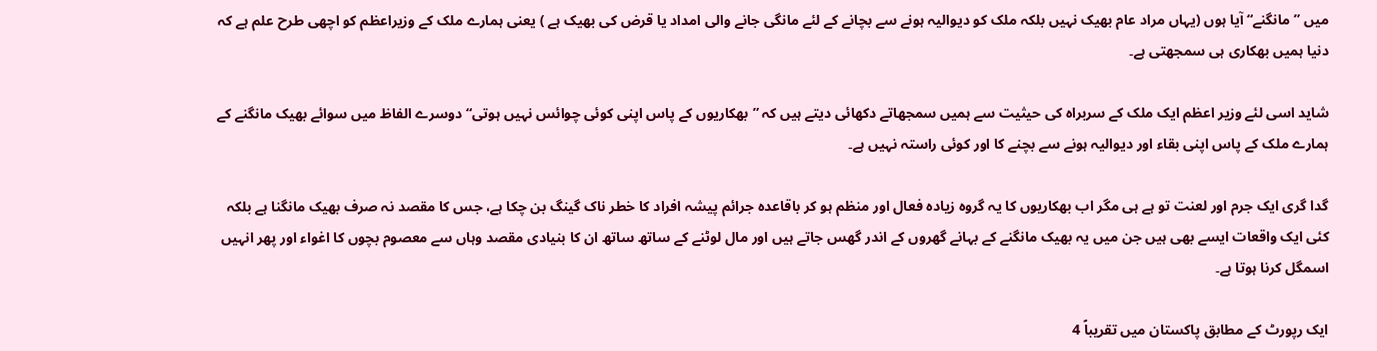میں ”مانگنے“ آیا ہوں (یہاں مراد عام بھیک نہیں بلکہ ملک کو دیوالیہ ہونے سے بچانے کے لئے مانگی جانے والی امداد یا قرض کی بھیک ہے ) یعنی ہمارے ملک کے وزیراعظم کو اچھی طرح علم ہے کہ دنیا ہمیں بھکاری ہی سمجھتی ہے۔

شاید اسی لئے وزیر اعظم ایک ملک کے سربراہ کی حیثیت سے ہمیں سمجھاتے دکھائی دیتے ہیں کہ ”بھکاریوں کے پاس اپنی کوئی چوائس نہیں ہوتی“ دوسرے الفاظ میں سوائے بھیک مانگنے کے ہمارے ملک کے پاس اپنی بقاء اور دیوالیہ ہونے سے بچنے کا اور کوئی راستہ نہیں ہے۔

گدا گری ایک جرم اور لعنت تو ہے ہی مگر اب بھکاریوں کا یہ گروہ زیادہ فعال اور منظم ہو کر باقاعدہ جرائم پیشہ افراد کا خطر ناک گینگ بن چکا ہے، جس کا مقصد نہ صرف بھیک مانگنا ہے بلکہ کئی ایک واقعات ایسے بھی ہیں جن میں یہ بھیک مانگنے کے بہانے گھروں کے اندر گھس جاتے ہیں اور مال لوٹنے کے ساتھ ساتھ ان کا بنیادی مقصد وہاں سے معصوم بچوں کا اغواء اور پھر انہیں اسمگل کرنا ہوتا ہے۔

ایک رپورٹ کے مطابق پاکستان میں تقریباً 4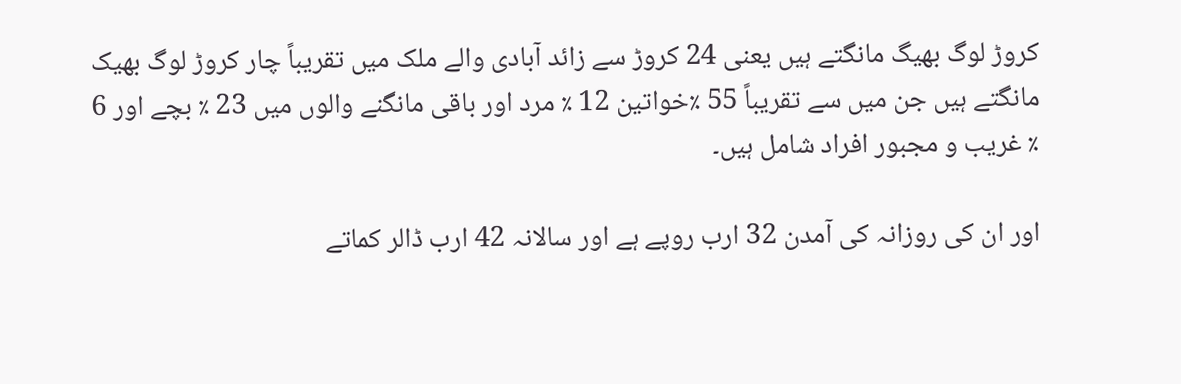کروڑ لوگ بھیگ مانگتے ہیں یعنی 24 کروڑ سے زائد آبادی والے ملک میں تقریباً چار کروڑ لوگ بھیک مانگتے ہیں جن میں سے تقریباً 55 ٪خواتین 12 ٪ مرد اور باقی مانگنے والوں میں 23 ٪ بچے اور 6 ٪ غریب و مجبور افراد شامل ہیں۔

اور ان کی روزانہ کی آمدن 32 ارب روپے ہے اور سالانہ 42 ارب ڈالر کماتے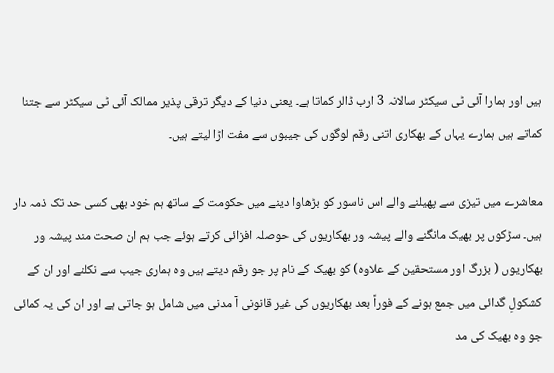ہیں اور ہمارا آئی ٹی سیکٹر سالانہ 3 ارب ڈالر کماتا ہے۔ یعنی دنیا کے دیگر ترقی پذیر ممالک آئی ٹی سیکٹر سے جتنا کماتے ہیں ہمارے یہاں کے بھکاری اتنی رقم لوگوں کی جیبوں سے مفت اڑا لیتے ہیں۔

معاشرے میں تیزی سے پھیلنے والے اس ناسور کو بڑھاوا دینے میں حکومت کے ساتھ ہم خود بھی کسی حد تک ذمہ دار ہیں۔ سڑکوں پر بھیک مانگنے والے پیشہ ور بھکاریوں کی حوصلہ افزائی کرتے ہوئے جب ہم ان صحت مند پیشہ ور بھکاریوں ( بزرگ اور مستحقین کے علاوہ) کو بھیک کے نام پر جو رقم دیتے ہیں وہ ہماری جیب سے نکلنے اور ان کے کشکولِ گدائی میں جمع ہونے کے فوراً بعد بھکاریوں کی غیر قانونی آ مدنی میں شامل ہو جاتی ہے اور ان کی یہ کمائی جو وہ بھیک کی مد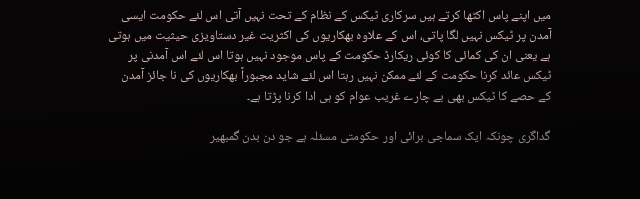میں اپنے پاس اکٹھا کرتے ہیں سرکاری ٹیکس کے نظام کے تحت نہیں آتی اس لئے حکومت ایسی آمدن پر ٹیکس نہیں لگا پاتی، اس کے علاوہ بھکاریوں کی اکثریت غیر دستاویزی حیثیت میں ہوتی ہے یعنی ان کی کمائی کا کوئی ریکارڈ حکومت کے پاس موجود نہیں ہوتا اس لئے اس آمدنی پر ٹیکس عائد کرنا حکومت کے لئے ممکن نہیں رہتا اس لئے شاید مجبوراً بھکاریوں کی نا جائز آمدن کے حصے کا ٹیکس بھی بے چارے غریب عوام کو ہی ادا کرنا پڑتا ہے۔

گداگری چونکہ ایک سماجی برائی اور حکومتی مسئلہ ہے جو دن بدن گمبھیر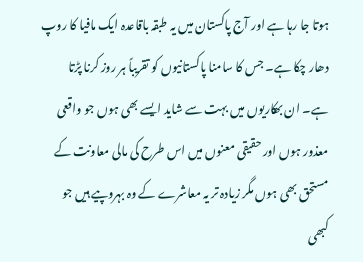ہوتا جا رہا ہے اور آج پاکستان میں یہ طبقہ باقاعدہ ایک مافیا کا روپ دھار چکا ہے۔ جس کا سامنا پاکستانیوں کو تقریباً ہر روز کرنا پڑتا ہے۔ ان بھکاریوں میں بہت سے شاید ایسے بھی ہوں جو واقعی معذور ہوں اور حقیقی معنوں میں اس طرح کی مالی معاونت کے مستحق بھی ہوں مگر زیادہ تر یہ معاشرے کے وہ بہروپیے ہیں جو کبھی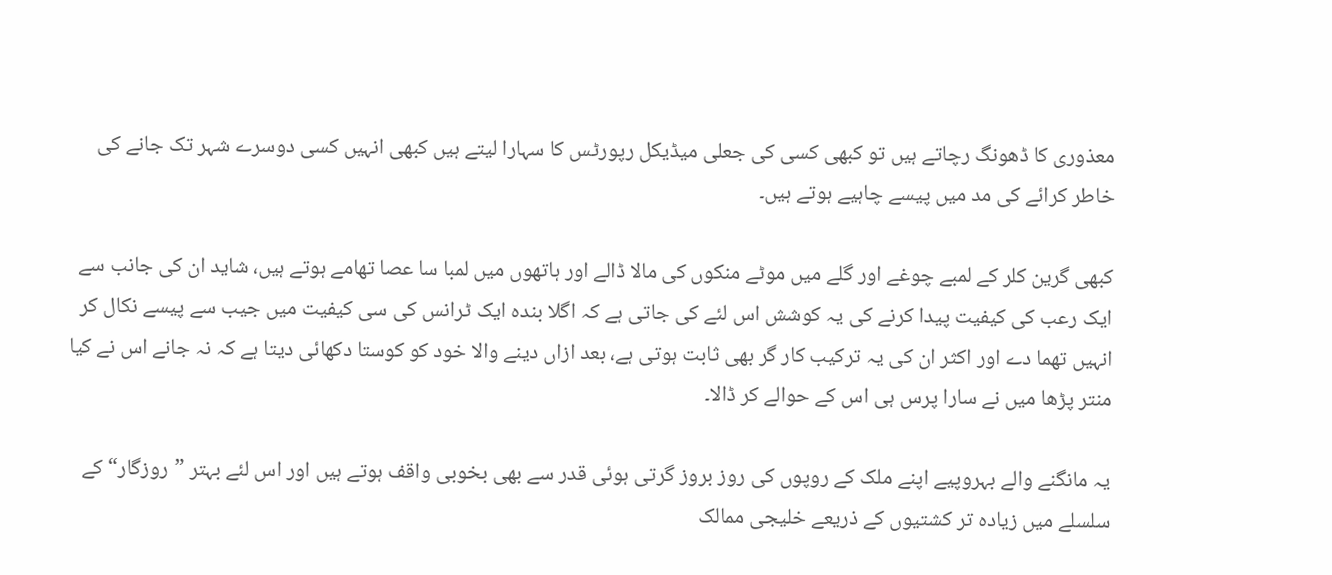معذوری کا ڈھونگ رچاتے ہیں تو کبھی کسی کی جعلی میڈیکل رپورٹس کا سہارا لیتے ہیں کبھی انہیں کسی دوسرے شہر تک جانے کی خاطر کرائے کی مد میں پیسے چاہیے ہوتے ہیں۔

کبھی گرین کلر کے لمبے چوغے اور گلے میں موٹے منکوں کی مالا ڈالے اور ہاتھوں میں لمبا سا عصا تھامے ہوتے ہیں، شاید ان کی جانب سے ایک رعب کی کیفیت پیدا کرنے کی یہ کوشش اس لئے کی جاتی ہے کہ اگلا بندہ ایک ٹرانس کی سی کیفیت میں جیب سے پیسے نکال کر انہیں تھما دے اور اکثر ان کی یہ ترکیب کار گر بھی ثابت ہوتی ہے، بعد ازاں دینے والا خود کو کوستا دکھائی دیتا ہے کہ نہ جانے اس نے کیا منتر پڑھا میں نے سارا پرس ہی اس کے حوالے کر ڈالا۔

یہ مانگنے والے بہروپیے اپنے ملک کے روپوں کی روز بروز گرتی ہوئی قدر سے بھی بخوبی واقف ہوتے ہیں اور اس لئے بہتر ”روزگار“ کے سلسلے میں زیادہ تر کشتیوں کے ذریعے خلیجی ممالک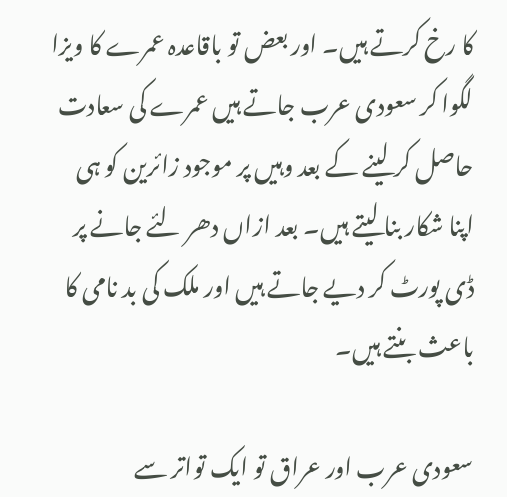کا رخ کرتے ہیں۔ اور بعض تو باقاعدہ عمرے کا ویزا لگوا کر سعودی عرب جاتے ہیں عمرے کی سعادت حاصل کر لینے کے بعد وہیں پر موجود زائرین کو ہی اپنا شکار بنا لیتے ہیں۔ بعد ازاں دھر لئے جانے پر ڈی پورٹ کر دیے جاتے ہیں اور ملک کی بد نامی کا باعث بنتے ہیں۔

سعودی عرب اور عراق تو ایک تواتر سے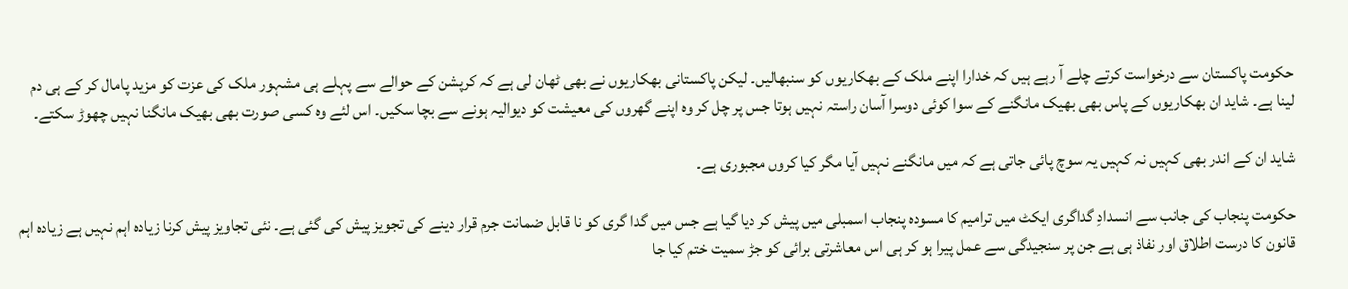حکومت پاکستان سے درخواست کرتے چلے آ رہے ہیں کہ خدارا اپنے ملک کے بھکاریوں کو سنبھالیں۔ لیکن پاکستانی بھکاریوں نے بھی ٹھان لی ہے کہ کرپشن کے حوالے سے پہلے ہی مشہور ملک کی عزت کو مزید پامال کر کے ہی دم لینا ہے۔ شاید ان بھکاریوں کے پاس بھی بھیک مانگنے کے سوا کوئی دوسرا آسان راستہ نہیں ہوتا جس پر چل کر وہ اپنے گھروں کی معیشت کو دیوالیہ ہونے سے بچا سکیں۔ اس لئے وہ کسی صورت بھی بھیک مانگنا نہیں چھوڑ سکتے۔

شاید ان کے اندر بھی کہیں نہ کہیں یہ سوچ پائی جاتی ہے کہ میں مانگنے نہیں آیا مگر کیا کروں مجبوری ہے۔

حکومت پنجاب کی جانب سے انسدادِ گداگری ایکٹ میں ترامیم کا مسودہ پنجاب اسمبلی میں پیش کر دیا گیا ہے جس میں گدا گری کو نا قابل ضمانت جرم قرار دینے کی تجویز پیش کی گئی ہے۔ نئی تجاویز پیش کرنا زیادہ اہم نہیں ہے زیادہ اہم قانون کا درست اطلاق اور نفاذ ہی ہے جن پر سنجیدگی سے عمل پیرا ہو کر ہی اس معاشرتی برائی کو جڑ سمیت ختم کیا جا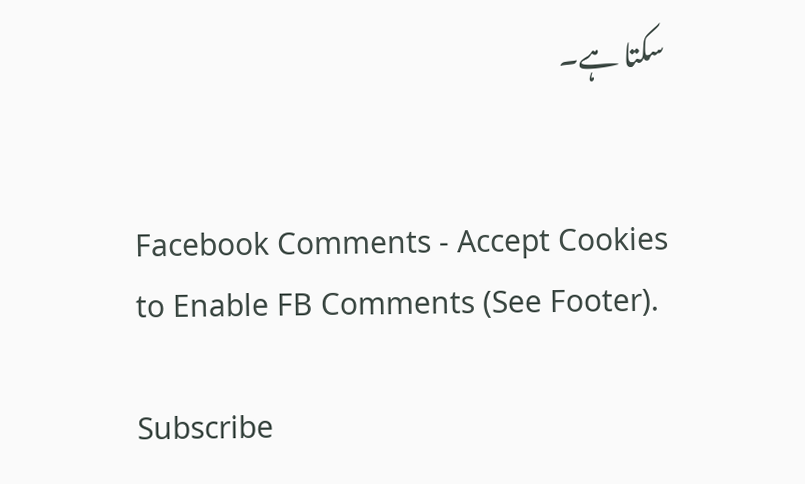سکتا ہے۔


Facebook Comments - Accept Cookies to Enable FB Comments (See Footer).

Subscribe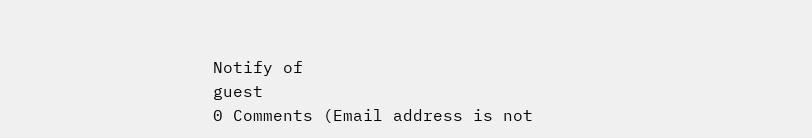Notify of
guest
0 Comments (Email address is not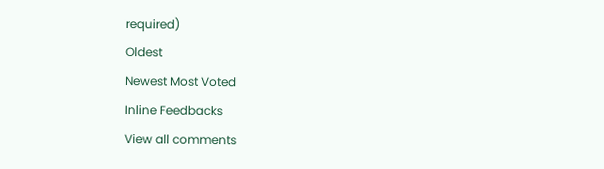required)
Oldest
Newest Most Voted
Inline Feedbacks
View all comments